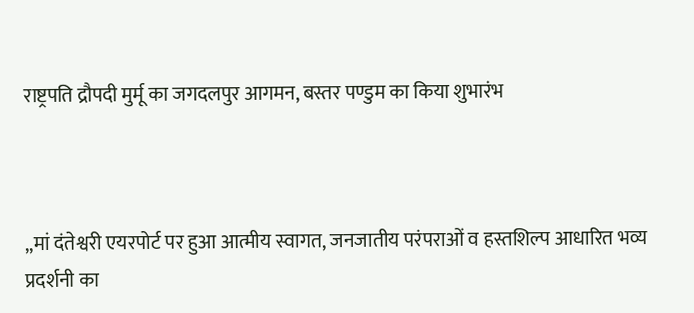राष्ट्रपति द्रौपदी मुर्मू का जगदलपुर आगमन, बस्तर पण्डुम का किया शुभारंभ



,,मां दंतेश्वरी एयरपोर्ट पर हुआ आत्मीय स्वागत, जनजातीय परंपराओं व हस्तशिल्प आधारित भव्य प्रदर्शनी का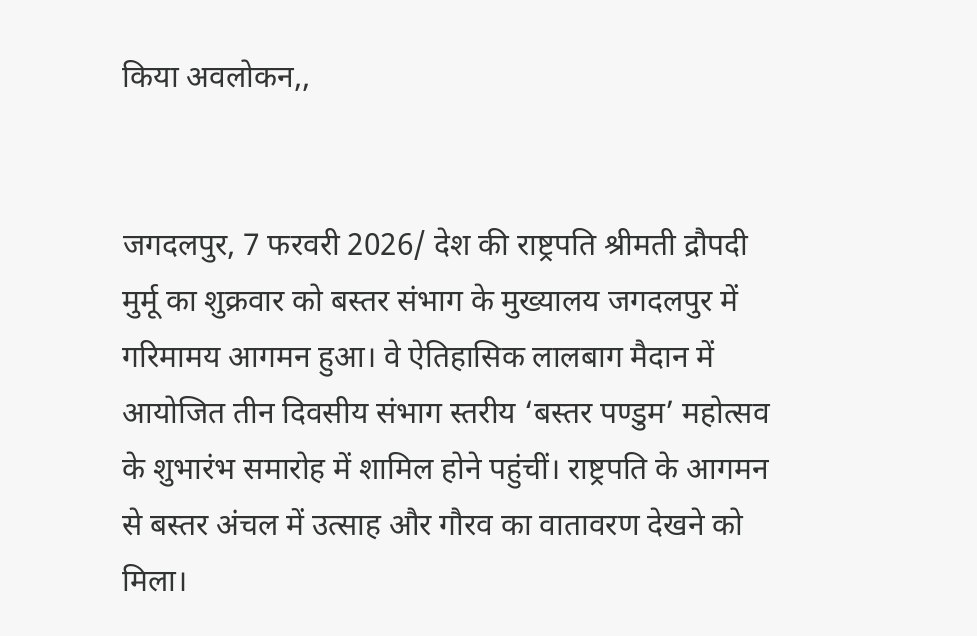किया अवलोकन,,


जगदलपुर, 7 फरवरी 2026/ देश की राष्ट्रपति श्रीमती द्रौपदी मुर्मू का शुक्रवार को बस्तर संभाग के मुख्यालय जगदलपुर में गरिमामय आगमन हुआ। वे ऐतिहासिक लालबाग मैदान में आयोजित तीन दिवसीय संभाग स्तरीय ‘बस्तर पण्डुम’ महोत्सव के शुभारंभ समारोह में शामिल होने पहुंचीं। राष्ट्रपति के आगमन से बस्तर अंचल में उत्साह और गौरव का वातावरण देखने को मिला।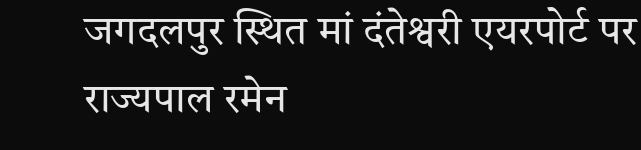जगदलपुर स्थित मां दंतेश्वरी एयरपोर्ट पर राज्यपाल रमेन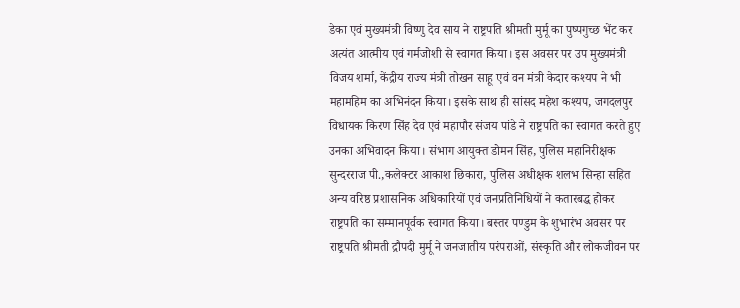डेका एवं मुख्यमंत्री विष्णु देव साय ने राष्ट्रपति श्रीमती मुर्मू का पुष्पगुच्छ भेंट कर अत्यंत आत्मीय एवं गर्मजोशी से स्वागत किया। इस अवसर पर उप मुख्यमंत्री विजय शर्मा, केंद्रीय राज्य मंत्री तोखन साहू एवं वन मंत्री केदार कश्यप ने भी महामहिम का अभिनंदन किया। इसके साथ ही सांसद महेश कश्यप, जगदलपुर विधायक किरण सिंह देव एवं महापौर संजय पांडे ने राष्ट्रपति का स्वागत करते हुए उनका अभिवादन किया। संभाग आयुक्त डोमन सिंह, पुलिस महानिरीक्षक सुन्दरराज पी.,कलेक्टर आकाश छिकारा, पुलिस अधीक्षक शलभ सिन्हा सहित अन्य वरिष्ठ प्रशासनिक अधिकारियों एवं जनप्रतिनिधियों ने कतारबद्ध होकर राष्ट्रपति का सम्मानपूर्वक स्वागत किया। बस्तर पण्डुम के शुभारंभ अवसर पर राष्ट्रपति श्रीमती द्रौपदी मुर्मू ने जनजातीय परंपराओं, संस्कृति और लोकजीवन पर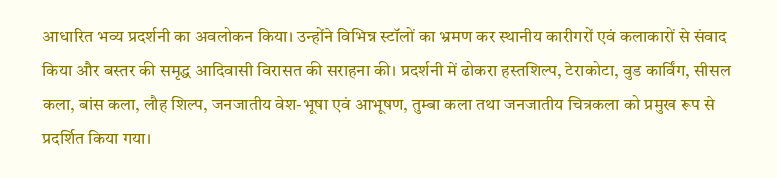आधारित भव्य प्रदर्शनी का अवलोकन किया। उन्होंने विभिन्न स्टॉलों का भ्रमण कर स्थानीय कारीगरों एवं कलाकारों से संवाद किया और बस्तर की समृद्ध आदिवासी विरासत की सराहना की। प्रदर्शनी में ढोकरा हस्तशिल्प, टेराकोटा, वुड कार्विंग, सीसल कला, बांस कला, लौह शिल्प, जनजातीय वेश-भूषा एवं आभूषण, तुम्बा कला तथा जनजातीय चित्रकला को प्रमुख रूप से प्रदर्शित किया गया।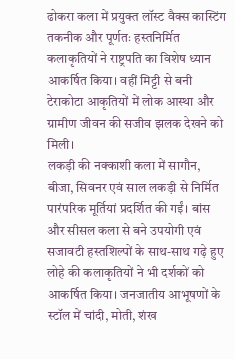ढोकरा कला में प्रयुक्त लॉस्ट वैक्स कास्टिंग तकनीक और पूर्णतः हस्तनिर्मित कलाकृतियों ने राष्ट्रपति का विशेष ध्यान आकर्षित किया। वहीं मिट्टी से बनी टेराकोटा आकृतियों में लोक आस्था और ग्रामीण जीवन की सजीव झलक देखने को मिली।
लकड़ी की नक्काशी कला में सागौन, बीजा, सिवनर एवं साल लकड़ी से निर्मित पारंपरिक मूर्तियां प्रदर्शित की गईं। बांस और सीसल कला से बने उपयोगी एवं सजावटी हस्तशिल्पों के साथ-साथ गढ़े हुए लोहे की कलाकृतियों ने भी दर्शकों को आकर्षित किया। जनजातीय आभूषणों के स्टॉल में चांदी, मोती, शंख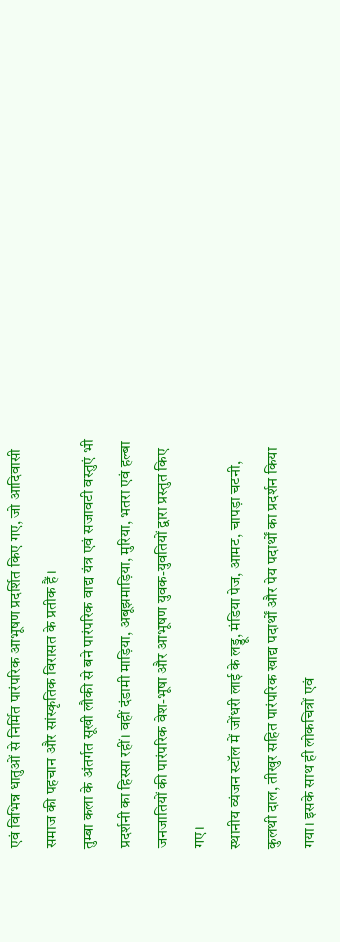एवं विभिन्न धातुओं से निर्मित पारंपरिक आभूषण प्रदर्शित किए गए, जो आदिवासी समाज की पहचान और सांस्कृतिक विरासत के प्रतीक हैं।
तुम्बा कला के अंतर्गत सूखी लौकी से बने पारंपरिक वाद्य यंत्र एवं सजावटी वस्तुएं भी प्रदर्शनी का हिस्सा रहीं। वहीं दंडामी माड़िया, अबूझमाड़िया, मुरिया, भतरा एवं हल्बा जनजातियों की पारंपरिक वेश-भूषा और आभूषण युवक-युवतियों द्वारा प्रस्तुत किए गए।
स्थानीय व्यंजन स्टॉल में जोंधरी लाई के लड्डू, मंडिया पेज, आमट, चापड़ा चटनी, कुलथी दाल, तीखुर सहित पारंपरिक खाद्य पदार्थों और पेय पदार्थों का प्रदर्शन किया गया। इसके साथ ही लोकचित्रों एवं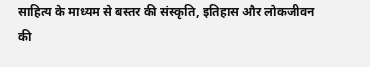साहित्य के माध्यम से बस्तर की संस्कृति, इतिहास और लोकजीवन की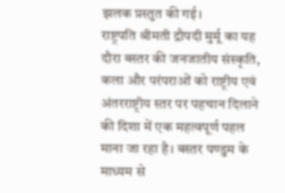झलक प्रस्तुत की गई।
राष्ट्रपति श्रीमती द्रौपदी मुर्मू का यह दौरा बस्तर की जनजातीय संस्कृति, कला और परंपराओं को राष्ट्रीय एवं अंतरराष्ट्रीय स्तर पर पहचान दिलाने की दिशा में एक महत्वपूर्ण पहल माना जा रहा है। बस्तर पण्डुम के माध्यम से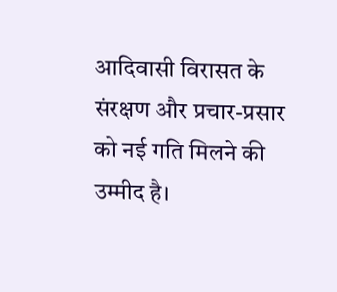आदिवासी विरासत के संरक्षण और प्रचार-प्रसार को नई गति मिलने की उम्मीद है।